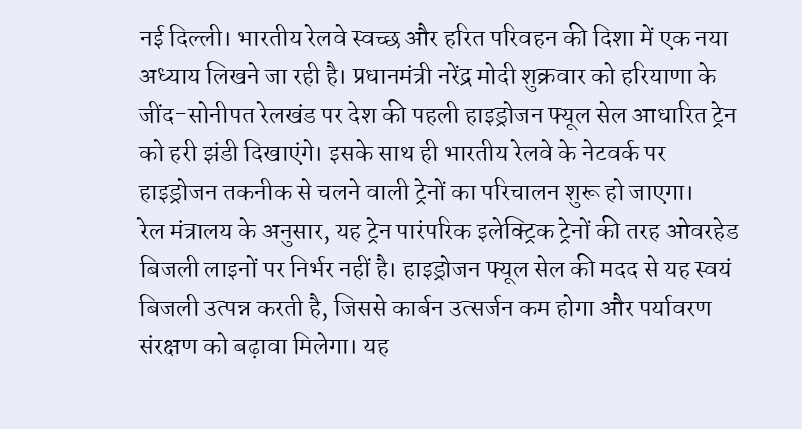नई दिल्ली। भारतीय रेलवे स्वच्छ और हरित परिवहन की दिशा में एक नया अध्याय लिखने जा रही है। प्रधानमंत्री नरेंद्र मोदी शुक्रवार को हरियाणा के जींद-सोनीपत रेलखंड पर देश की पहली हाइड्रोजन फ्यूल सेल आधारित ट्रेन को हरी झंडी दिखाएंगे। इसके साथ ही भारतीय रेलवे के नेटवर्क पर हाइड्रोजन तकनीक से चलने वाली ट्रेनों का परिचालन शुरू हो जाएगा।
रेल मंत्रालय के अनुसार, यह ट्रेन पारंपरिक इलेक्ट्रिक ट्रेनों की तरह ओवरहेड बिजली लाइनों पर निर्भर नहीं है। हाइड्रोजन फ्यूल सेल की मदद से यह स्वयं बिजली उत्पन्न करती है, जिससे कार्बन उत्सर्जन कम होगा और पर्यावरण संरक्षण को बढ़ावा मिलेगा। यह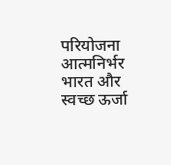परियोजना आत्मनिर्भर भारत और स्वच्छ ऊर्जा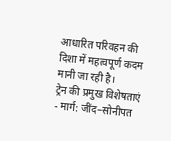आधारित परिवहन की दिशा में महत्वपूर्ण कदम मानी जा रही है।
ट्रेन की प्रमुख विशेषताएं
- मार्ग: जींद–सोनीपत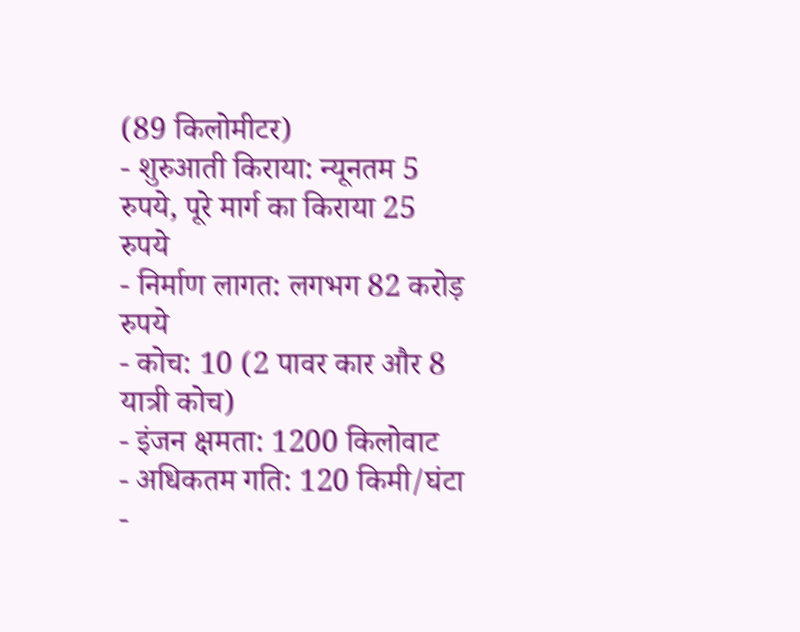(89 किलोमीटर)
- शुरुआती किराया: न्यूनतम 5 रुपये, पूरे मार्ग का किराया 25 रुपये
- निर्माण लागत: लगभग 82 करोड़ रुपये
- कोच: 10 (2 पावर कार और 8 यात्री कोच)
- इंजन क्षमता: 1200 किलोवाट
- अधिकतम गति: 120 किमी/घंटा
-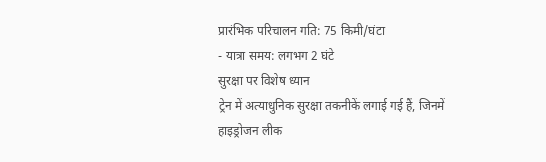प्रारंभिक परिचालन गति: 75 किमी/घंटा
- यात्रा समय: लगभग 2 घंटे
सुरक्षा पर विशेष ध्यान
ट्रेन में अत्याधुनिक सुरक्षा तकनीकें लगाई गई हैं, जिनमें हाइड्रोजन लीक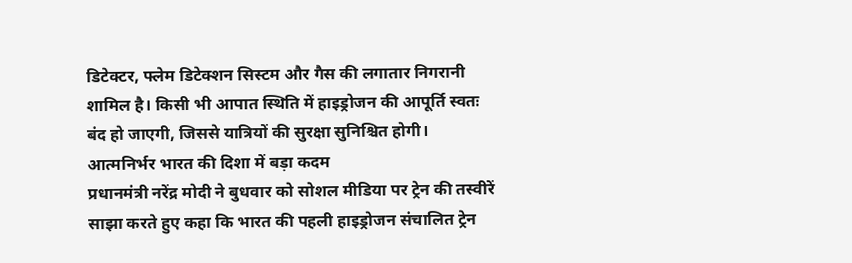डिटेक्टर, फ्लेम डिटेक्शन सिस्टम और गैस की लगातार निगरानी शामिल है। किसी भी आपात स्थिति में हाइड्रोजन की आपूर्ति स्वतः बंद हो जाएगी, जिससे यात्रियों की सुरक्षा सुनिश्चित होगी।
आत्मनिर्भर भारत की दिशा में बड़ा कदम
प्रधानमंत्री नरेंद्र मोदी ने बुधवार को सोशल मीडिया पर ट्रेन की तस्वीरें साझा करते हुए कहा कि भारत की पहली हाइड्रोजन संचालित ट्रेन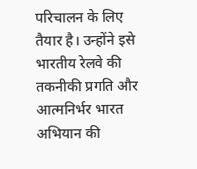परिचालन के लिए तैयार है। उन्होंने इसे भारतीय रेलवे की तकनीकी प्रगति और आत्मनिर्भर भारत अभियान की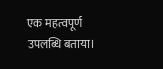एक महत्वपूर्ण उपलब्धि बताया।